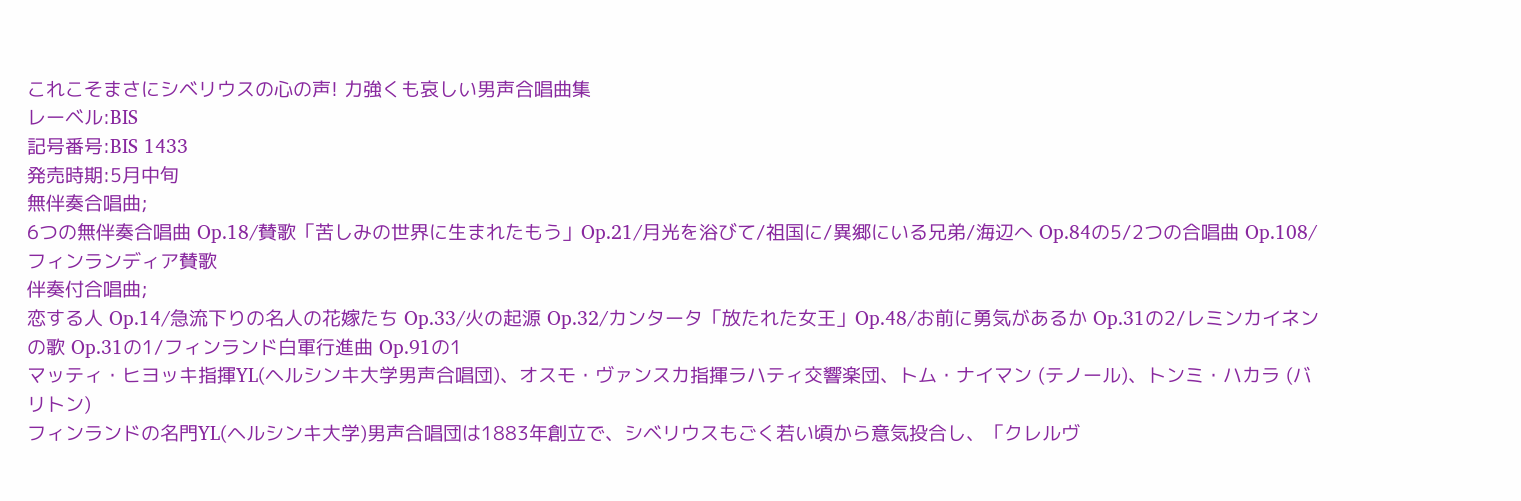これこそまさにシベリウスの心の声! 力強くも哀しい男声合唱曲集
レーベル:BIS
記号番号:BIS 1433
発売時期:5月中旬
無伴奏合唱曲;
6つの無伴奏合唱曲 Op.18/賛歌「苦しみの世界に生まれたもう」Op.21/月光を浴びて/祖国に/異郷にいる兄弟/海辺へ Op.84の5/2つの合唱曲 Op.108/フィンランディア賛歌
伴奏付合唱曲;
恋する人 Op.14/急流下りの名人の花嫁たち Op.33/火の起源 Op.32/カンタータ「放たれた女王」Op.48/お前に勇気があるか Op.31の2/レミンカイネンの歌 Op.31の1/フィンランド白軍行進曲 Op.91の1
マッティ・ヒヨッキ指揮YL(ヘルシンキ大学男声合唱団)、オスモ・ヴァンスカ指揮ラハティ交響楽団、トム・ナイマン (テノール)、トンミ・ハカラ (バリトン)
フィンランドの名門YL(ヘルシンキ大学)男声合唱団は1883年創立で、シベリウスもごく若い頃から意気投合し、「クレルヴ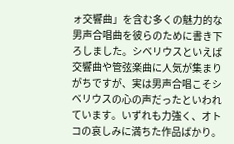ォ交響曲」を含む多くの魅力的な男声合唱曲を彼らのために書き下ろしました。シベリウスといえば交響曲や管弦楽曲に人気が集まりがちですが、実は男声合唱こそシベリウスの心の声だったといわれています。いずれも力強く、オトコの哀しみに満ちた作品ばかり。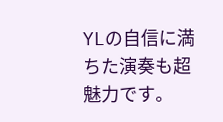YLの自信に満ちた演奏も超魅力です。